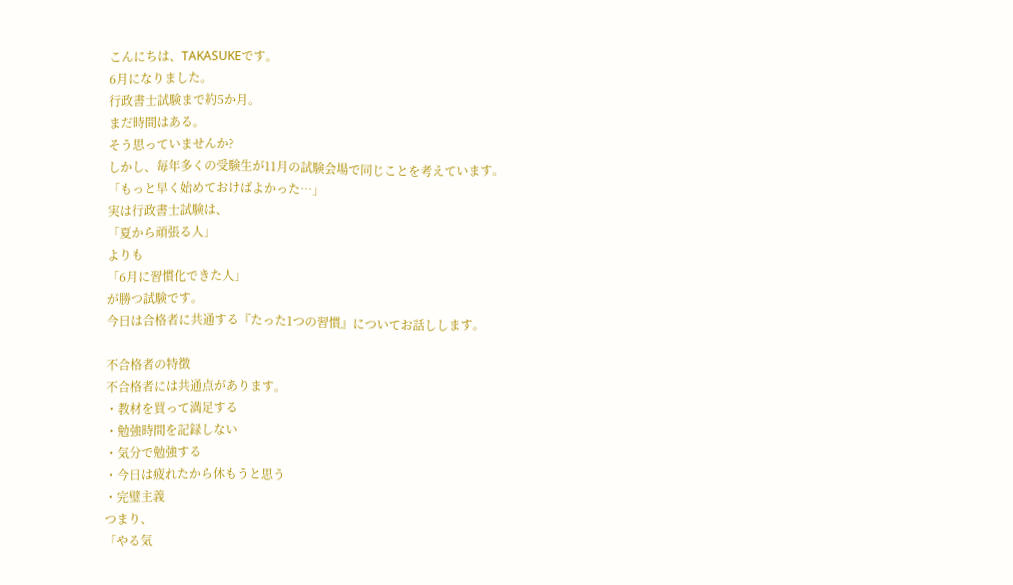こんにちは、TAKASUKEです。
6月になりました。
行政書士試験まで約5か月。
まだ時間はある。
そう思っていませんか?
しかし、毎年多くの受験生が11月の試験会場で同じことを考えています。
「もっと早く始めておけばよかった…」
実は行政書士試験は、
「夏から頑張る人」
よりも
「6月に習慣化できた人」
が勝つ試験です。
今日は合格者に共通する『たった1つの習慣』についてお話しします。

不合格者の特徴
不合格者には共通点があります。
・教材を買って満足する
・勉強時間を記録しない
・気分で勉強する
・今日は疲れたから休もうと思う
・完璧主義
つまり、
「やる気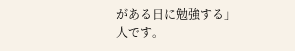がある日に勉強する」
人です。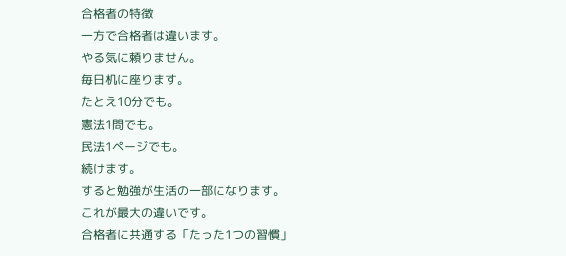合格者の特徴
一方で合格者は違います。
やる気に頼りません。
毎日机に座ります。
たとえ10分でも。
憲法1問でも。
民法1ページでも。
続けます。
すると勉強が生活の一部になります。
これが最大の違いです。
合格者に共通する「たった1つの習慣」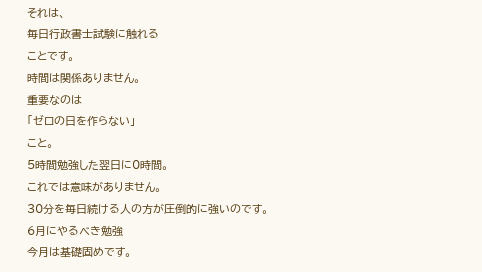それは、
毎日行政書士試験に触れる
ことです。
時間は関係ありません。
重要なのは
「ゼロの日を作らない」
こと。
5時間勉強した翌日に0時間。
これでは意味がありません。
30分を毎日続ける人の方が圧倒的に強いのです。
6月にやるべき勉強
今月は基礎固めです。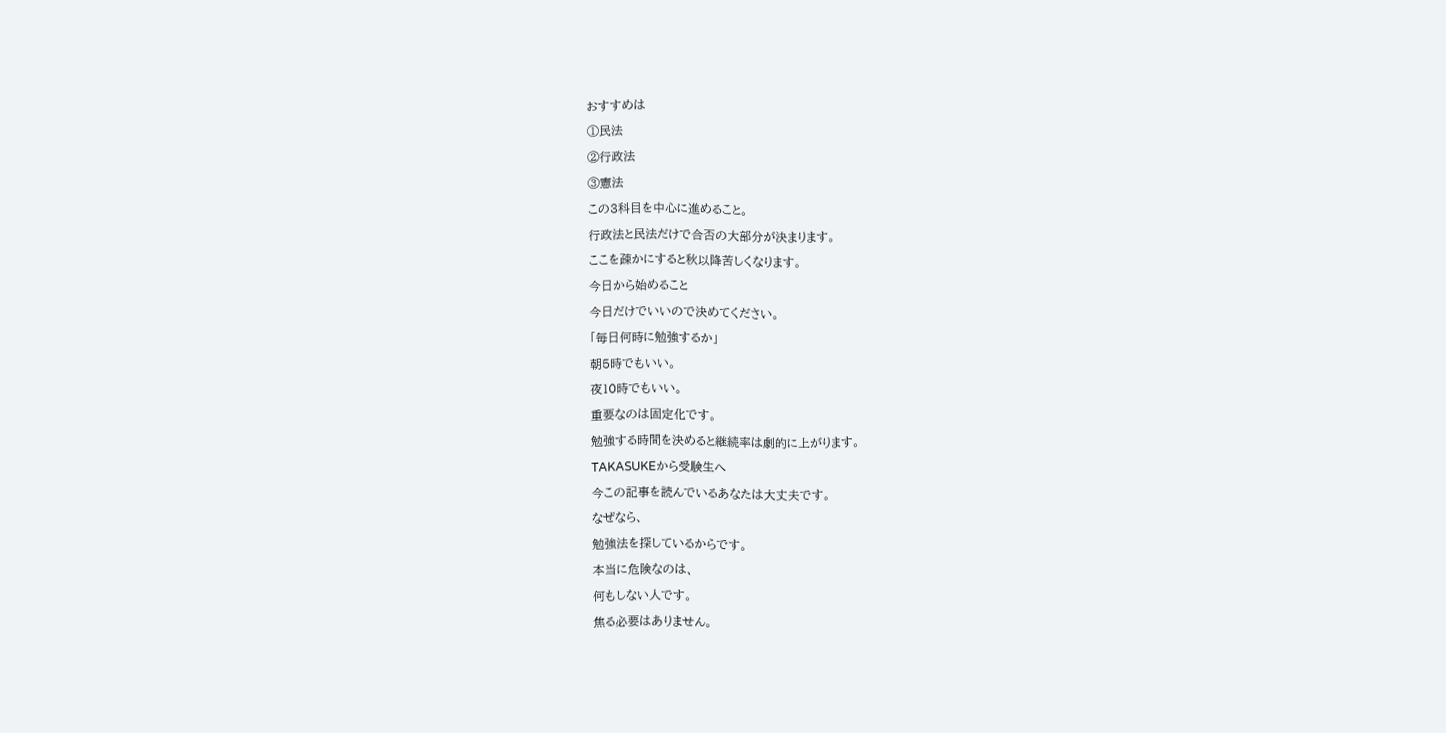おすすめは
①民法
②行政法
③憲法
この3科目を中心に進めること。
行政法と民法だけで合否の大部分が決まります。
ここを疎かにすると秋以降苦しくなります。
今日から始めること
今日だけでいいので決めてください。
「毎日何時に勉強するか」
朝5時でもいい。
夜10時でもいい。
重要なのは固定化です。
勉強する時間を決めると継続率は劇的に上がります。
TAKASUKEから受験生へ
今この記事を読んでいるあなたは大丈夫です。
なぜなら、
勉強法を探しているからです。
本当に危険なのは、
何もしない人です。
焦る必要はありません。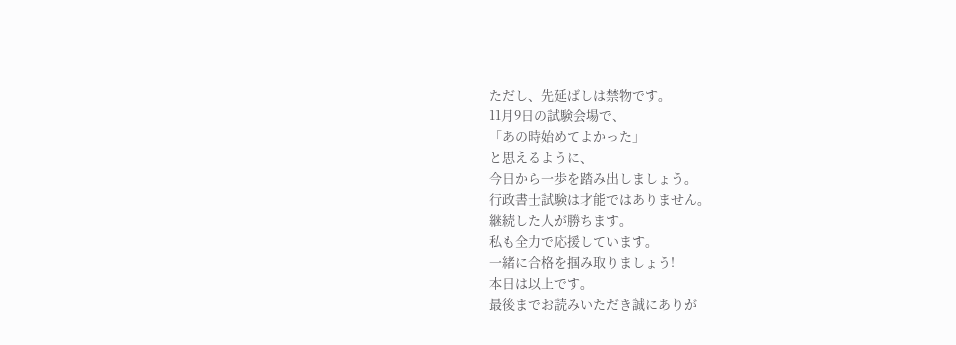ただし、先延ばしは禁物です。
11月9日の試験会場で、
「あの時始めてよかった」
と思えるように、
今日から一歩を踏み出しましょう。
行政書士試験は才能ではありません。
継続した人が勝ちます。
私も全力で応援しています。
一緒に合格を掴み取りましょう!
本日は以上です。
最後までお読みいただき誠にありが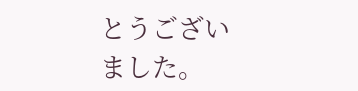とうございました。